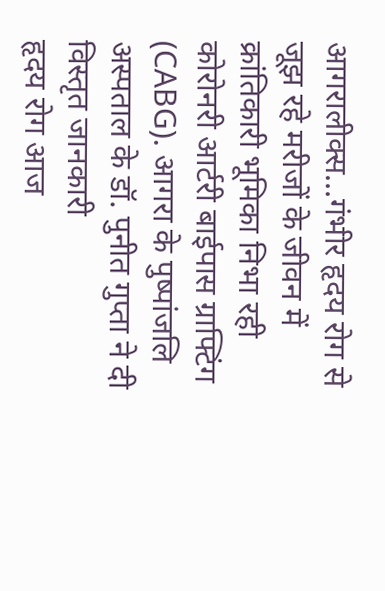आगरालीक्स…गंभीर हृदय रोग से जूझ रहे मरीजों के जीवन में क्रांतिकारी भूमिका निभा रही कोरोनरी आर्टरी बाईपास ग्राफ्टिंग (CABG). आगरा के पुष्पांजलि अस्पताल के डॉ. पुनीत गुप्ता ने दी विस्तृत जानकारी
हृदय रोग आज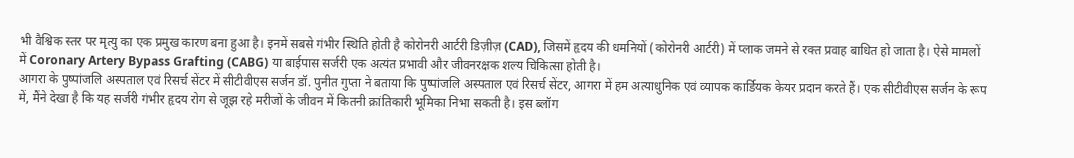भी वैश्विक स्तर पर मृत्यु का एक प्रमुख कारण बना हुआ है। इनमें सबसे गंभीर स्थिति होती है कोरोनरी आर्टरी डिज़ीज़ (CAD), जिसमें हृदय की धमनियों (कोरोनरी आर्टरी) में प्लाक जमने से रक्त प्रवाह बाधित हो जाता है। ऐसे मामलों में Coronary Artery Bypass Grafting (CABG) या बाईपास सर्जरी एक अत्यंत प्रभावी और जीवनरक्षक शल्य चिकित्सा होती है।
आगरा के पुष्पांजलि अस्पताल एवं रिसर्च सेंटर में सीटीवीएस सर्जन डॉ. पुनीत गुप्ता ने बताया कि पुष्पांजलि अस्पताल एवं रिसर्च सेंटर, आगरा में हम अत्याधुनिक एवं व्यापक कार्डियक केयर प्रदान करते हैं। एक सीटीवीएस सर्जन के रूप में, मैंने देखा है कि यह सर्जरी गंभीर हृदय रोग से जूझ रहे मरीजों के जीवन में कितनी क्रांतिकारी भूमिका निभा सकती है। इस ब्लॉग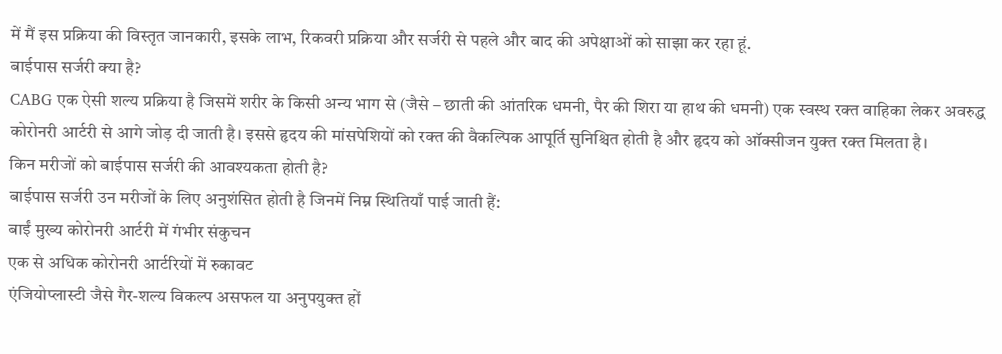में मैं इस प्रक्रिया की विस्तृत जानकारी, इसके लाभ, रिकवरी प्रक्रिया और सर्जरी से पहले और बाद की अपेक्षाओं को साझा कर रहा हूं.
बाईपास सर्जरी क्या है?
CABG एक ऐसी शल्य प्रक्रिया है जिसमें शरीर के किसी अन्य भाग से (जैसे – छाती की आंतरिक धमनी, पैर की शिरा या हाथ की धमनी) एक स्वस्थ रक्त वाहिका लेकर अवरुद्ध कोरोनरी आर्टरी से आगे जोड़ दी जाती है। इससे हृदय की मांसपेशियों को रक्त की वैकल्पिक आपूर्ति सुनिश्चित होती है और हृदय को ऑक्सीजन युक्त रक्त मिलता है।
किन मरीजों को बाईपास सर्जरी की आवश्यकता होती है?
बाईपास सर्जरी उन मरीजों के लिए अनुशंसित होती है जिनमें निम्न स्थितियाँ पाई जाती हैं:
बाईं मुख्य कोरोनरी आर्टरी में गंभीर संकुचन
एक से अधिक कोरोनरी आर्टरियों में रुकावट
एंजियोप्लास्टी जैसे गैर-शल्य विकल्प असफल या अनुपयुक्त हों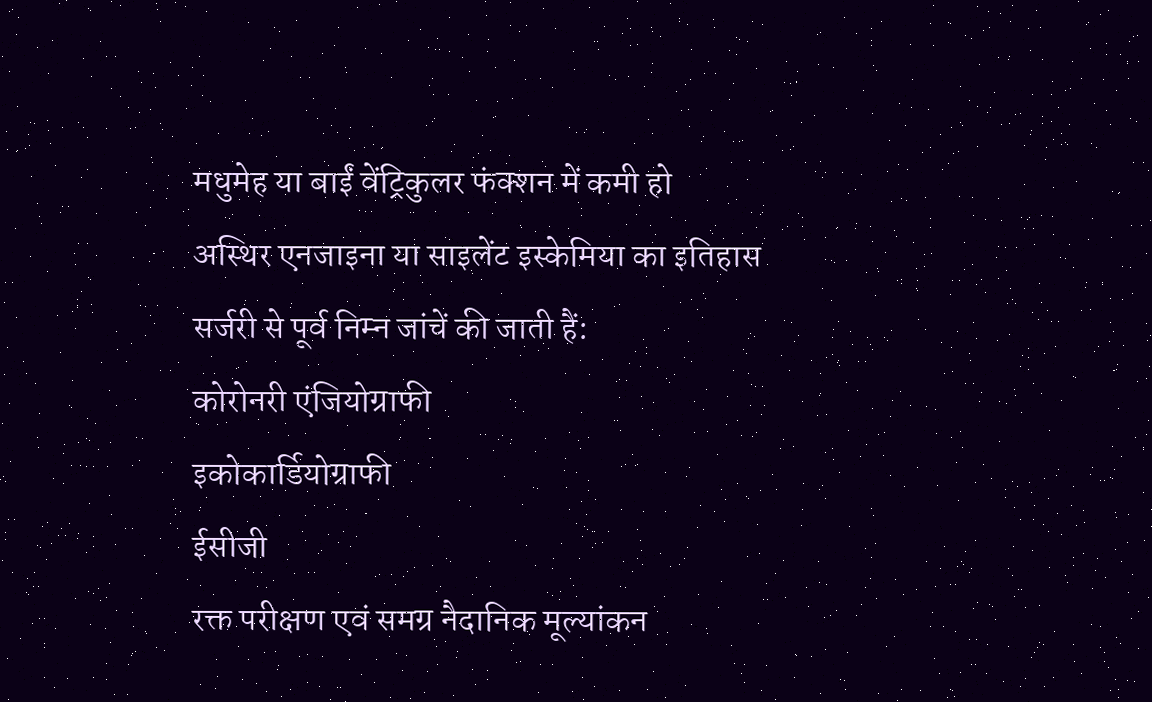मधुमेह या बाईं वेंट्रिकुलर फंक्शन में कमी हो
अस्थिर एनजाइना या साइलेंट इस्केमिया का इतिहास
सर्जरी से पूर्व निम्न जांचें की जाती हैं:
कोरोनरी एंजियोग्राफी
इकोकार्डियोग्राफी
ईसीजी
रक्त परीक्षण एवं समग्र नैदानिक मूल्यांकन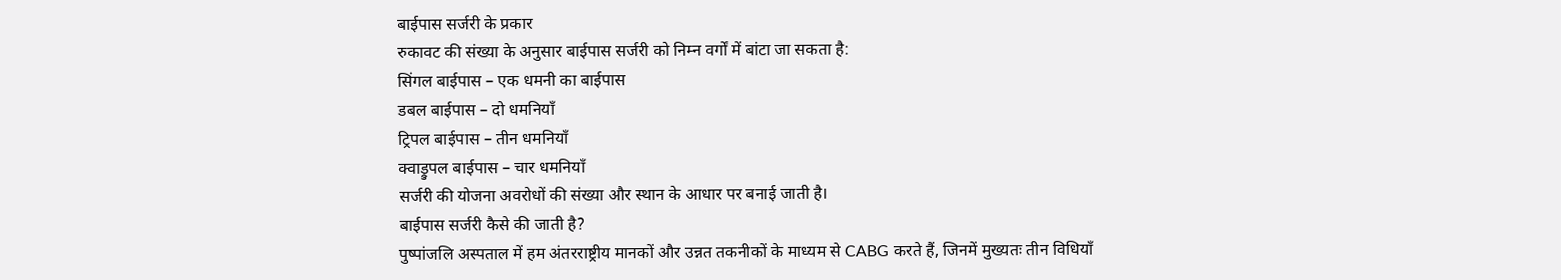बाईपास सर्जरी के प्रकार
रुकावट की संख्या के अनुसार बाईपास सर्जरी को निम्न वर्गों में बांटा जा सकता है:
सिंगल बाईपास – एक धमनी का बाईपास
डबल बाईपास – दो धमनियाँ
ट्रिपल बाईपास – तीन धमनियाँ
क्वाड्रुपल बाईपास – चार धमनियाँ
सर्जरी की योजना अवरोधों की संख्या और स्थान के आधार पर बनाई जाती है।
बाईपास सर्जरी कैसे की जाती है?
पुष्पांजलि अस्पताल में हम अंतरराष्ट्रीय मानकों और उन्नत तकनीकों के माध्यम से CABG करते हैं, जिनमें मुख्यतः तीन विधियाँ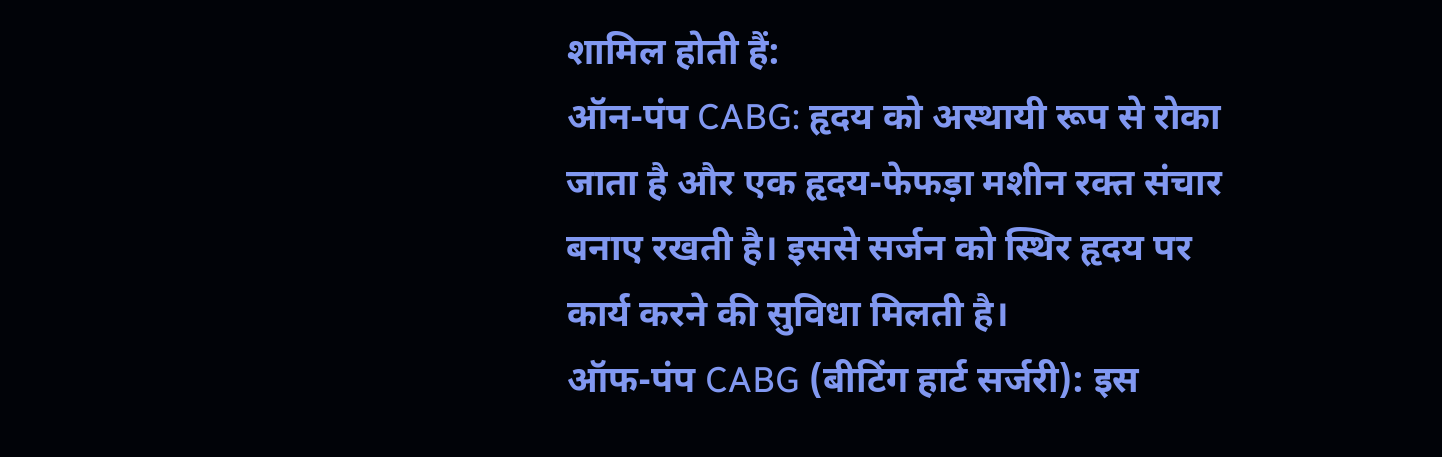शामिल होती हैं:
ऑन-पंप CABG: हृदय को अस्थायी रूप से रोका जाता है और एक हृदय-फेफड़ा मशीन रक्त संचार बनाए रखती है। इससे सर्जन को स्थिर हृदय पर कार्य करने की सुविधा मिलती है।
ऑफ-पंप CABG (बीटिंग हार्ट सर्जरी): इस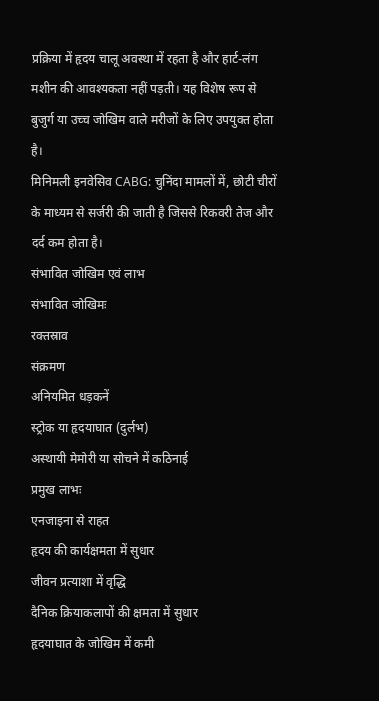प्रक्रिया में हृदय चालू अवस्था में रहता है और हार्ट-लंग मशीन की आवश्यकता नहीं पड़ती। यह विशेष रूप से बुजुर्ग या उच्च जोखिम वाले मरीजों के लिए उपयुक्त होता है।
मिनिमली इनवेसिव CABG: चुनिंदा मामलों में, छोटी चीरों के माध्यम से सर्जरी की जाती है जिससे रिकवरी तेज और दर्द कम होता है।
संभावित जोखिम एवं लाभ
संभावित जोखिमः
रक्तस्राव
संक्रमण
अनियमित धड़कनें
स्ट्रोक या हृदयाघात (दुर्लभ)
अस्थायी मेमोरी या सोचने में कठिनाई
प्रमुख लाभः
एनजाइना से राहत
हृदय की कार्यक्षमता में सुधार
जीवन प्रत्याशा में वृद्धि
दैनिक क्रियाकलापों की क्षमता में सुधार
हृदयाघात के जोखिम में कमी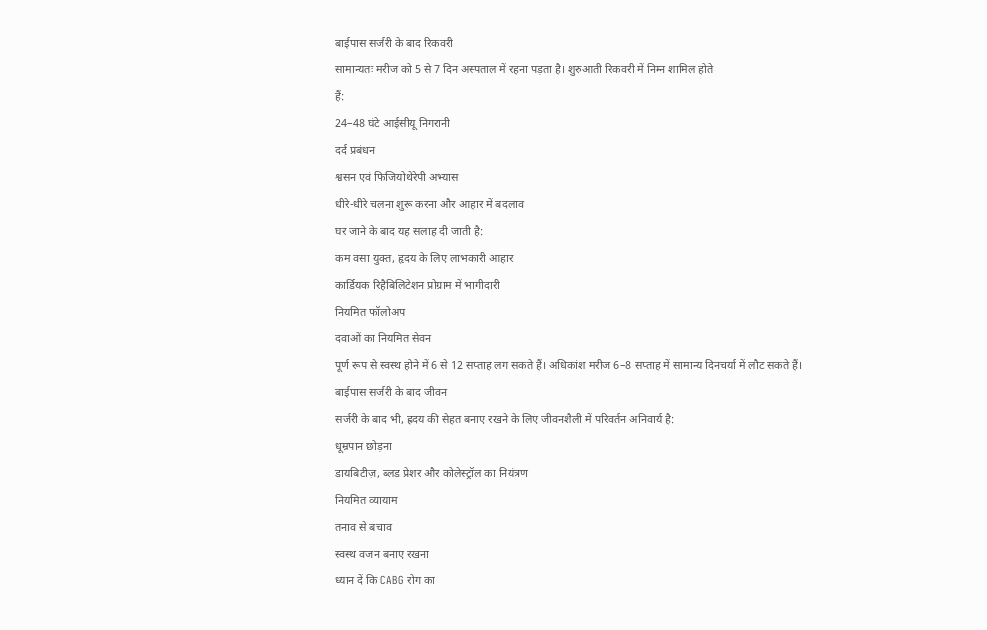बाईपास सर्जरी के बाद रिकवरी
सामान्यतः मरीज को 5 से 7 दिन अस्पताल में रहना पड़ता है। शुरुआती रिकवरी में निम्न शामिल होते
हैं:
24–48 घंटे आईसीयू निगरानी
दर्द प्रबंधन
श्वसन एवं फिजियोथेरेपी अभ्यास
धीरे-धीरे चलना शुरू करना और आहार में बदलाव
घर जाने के बाद यह सलाह दी जाती है:
कम वसा युक्त, हृदय के लिए लाभकारी आहार
कार्डियक रिहैबिलिटेशन प्रोग्राम में भागीदारी
नियमित फॉलोअप
दवाओं का नियमित सेवन
पूर्ण रूप से स्वस्थ होने में 6 से 12 सप्ताह लग सकते हैं। अधिकांश मरीज 6–8 सप्ताह में सामान्य दिनचर्या में लौट सकते हैं।
बाईपास सर्जरी के बाद जीवन
सर्जरी के बाद भी, ह्रदय की सेहत बनाए रखने के लिए जीवनशैली में परिवर्तन अनिवार्य है:
धूम्रपान छोड़ना
डायबिटीज़, ब्लड प्रेशर और कोलेस्ट्रॉल का नियंत्रण
नियमित व्यायाम
तनाव से बचाव
स्वस्थ वजन बनाए रखना
ध्यान दें कि CABG रोग का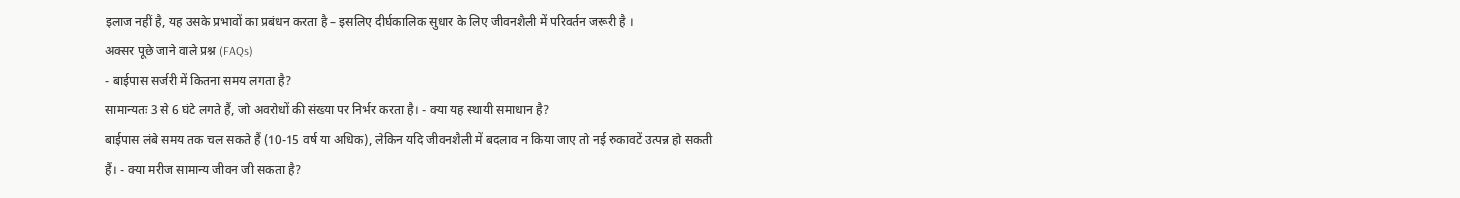इलाज नहीं है, यह उसके प्रभावों का प्रबंधन करता है – इसलिए दीर्घकालिक सुधार के लिए जीवनशैली में परिवर्तन जरूरी है ।
अक्सर पूछे जाने वाले प्रश्न (FAQs)
- बाईपास सर्जरी में कितना समय लगता है?
सामान्यतः 3 से 6 घंटे लगते हैं, जो अवरोधों की संख्या पर निर्भर करता है। - क्या यह स्थायी समाधान है?
बाईपास लंबे समय तक चल सकते हैं (10-15 वर्ष या अधिक), लेकिन यदि जीवनशैली में बदलाव न किया जाए तो नई रुकावटें उत्पन्न हो सकती हैं। - क्या मरीज सामान्य जीवन जी सकता है?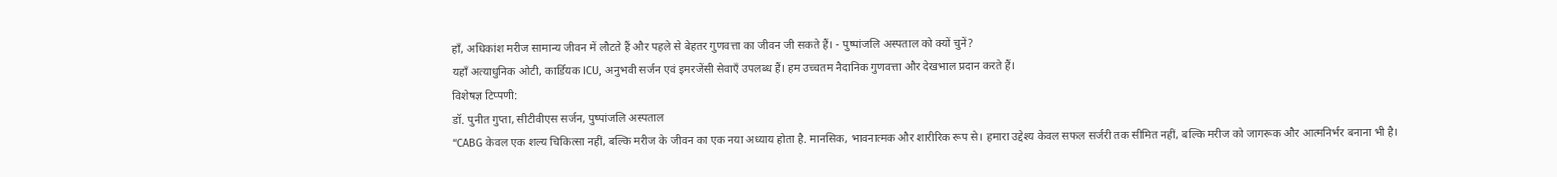हाँ, अधिकांश मरीज सामान्य जीवन में लौटते हैं और पहले से बेहतर गुणवत्ता का जीवन जी सकते हैं। - पुष्पांजलि अस्पताल को क्यों चुनें?
यहाँ अत्याधुनिक ओटी, कार्डियक ICU, अनुभवी सर्जन एवं इमरजेंसी सेवाएँ उपलब्ध हैं। हम उच्चतम नैदानिक गुणवत्ता और देखभाल प्रदान करते हैं।
विशेषज्ञ टिप्पणी:
डॉ. पुनीत गुप्ता, सीटीवीएस सर्जन, पुष्पांजलि अस्पताल
“CABG केवल एक शल्य चिकित्सा नहीं, बल्कि मरीज के जीवन का एक नया अध्याय होता है. मानसिक, भावनात्मक और शारीरिक रूप से। हमारा उद्देश्य केवल सफल सर्जरी तक सीमित नहीं, बल्कि मरीज को जागरूक और आत्मनिर्भर बनाना भी है।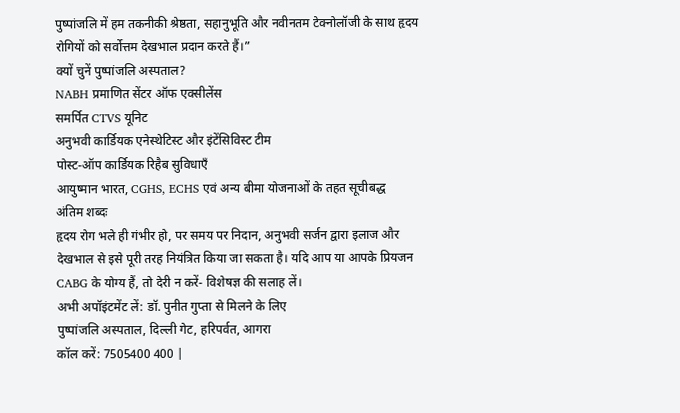पुष्पांजलि में हम तकनीकी श्रेष्ठता, सहानुभूति और नवीनतम टेक्नोलॉजी के साथ हृदय रोगियों को सर्वोत्तम देखभाल प्रदान करते हैं।”
क्यों चुनें पुष्पांजलि अस्पताल?
NABH प्रमाणित सेंटर ऑफ एक्सीलेंस
समर्पित CTVS यूनिट
अनुभवी कार्डियक एनेस्थेटिस्ट और इंटेंसिविस्ट टीम
पोस्ट-ऑप कार्डियक रिहैब सुविधाएँ
आयुष्मान भारत, CGHS, ECHS एवं अन्य बीमा योजनाओं के तहत सूचीबद्ध
अंतिम शब्दः
हृदय रोग भले ही गंभीर हो, पर समय पर निदान, अनुभवी सर्जन द्वारा इलाज और देखभाल से इसे पूरी तरह नियंत्रित किया जा सकता है। यदि आप या आपके प्रियजन CABG के योग्य हैं, तो देरी न करें- विशेषज्ञ की सलाह लें।
अभी अपॉइंटमेंट लें: डॉ. पुनीत गुप्ता से मिलने के लिए
पुष्पांजलि अस्पताल, दिल्ली गेट, हरिपर्वत, आगरा
कॉल करें: 7505400 400 |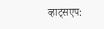व्हाट्सएप: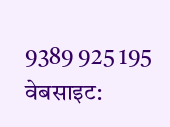9389 925 195
वेबसाइट: